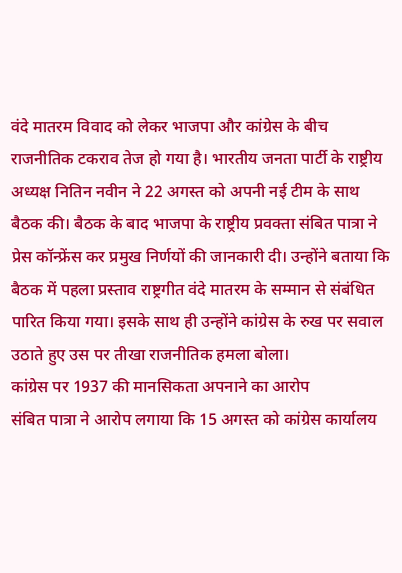वंदे मातरम विवाद को लेकर भाजपा और कांग्रेस के बीच राजनीतिक टकराव तेज हो गया है। भारतीय जनता पार्टी के राष्ट्रीय अध्यक्ष नितिन नवीन ने 22 अगस्त को अपनी नई टीम के साथ बैठक की। बैठक के बाद भाजपा के राष्ट्रीय प्रवक्ता संबित पात्रा ने प्रेस कॉन्फ्रेंस कर प्रमुख निर्णयों की जानकारी दी। उन्होंने बताया कि बैठक में पहला प्रस्ताव राष्ट्रगीत वंदे मातरम के सम्मान से संबंधित पारित किया गया। इसके साथ ही उन्होंने कांग्रेस के रुख पर सवाल उठाते हुए उस पर तीखा राजनीतिक हमला बोला।
कांग्रेस पर 1937 की मानसिकता अपनाने का आरोप
संबित पात्रा ने आरोप लगाया कि 15 अगस्त को कांग्रेस कार्यालय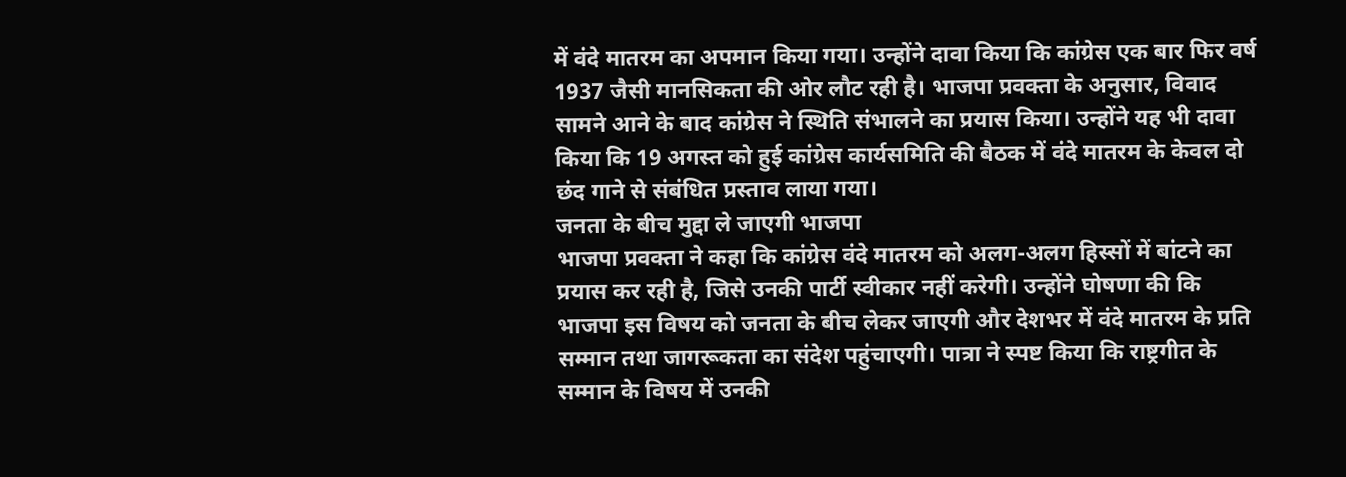में वंदे मातरम का अपमान किया गया। उन्होंने दावा किया कि कांग्रेस एक बार फिर वर्ष 1937 जैसी मानसिकता की ओर लौट रही है। भाजपा प्रवक्ता के अनुसार, विवाद सामने आने के बाद कांग्रेस ने स्थिति संभालने का प्रयास किया। उन्होंने यह भी दावा किया कि 19 अगस्त को हुई कांग्रेस कार्यसमिति की बैठक में वंदे मातरम के केवल दो छंद गाने से संबंधित प्रस्ताव लाया गया।
जनता के बीच मुद्दा ले जाएगी भाजपा
भाजपा प्रवक्ता ने कहा कि कांग्रेस वंदे मातरम को अलग-अलग हिस्सों में बांटने का प्रयास कर रही है, जिसे उनकी पार्टी स्वीकार नहीं करेगी। उन्होंने घोषणा की कि भाजपा इस विषय को जनता के बीच लेकर जाएगी और देशभर में वंदे मातरम के प्रति सम्मान तथा जागरूकता का संदेश पहुंचाएगी। पात्रा ने स्पष्ट किया कि राष्ट्रगीत के सम्मान के विषय में उनकी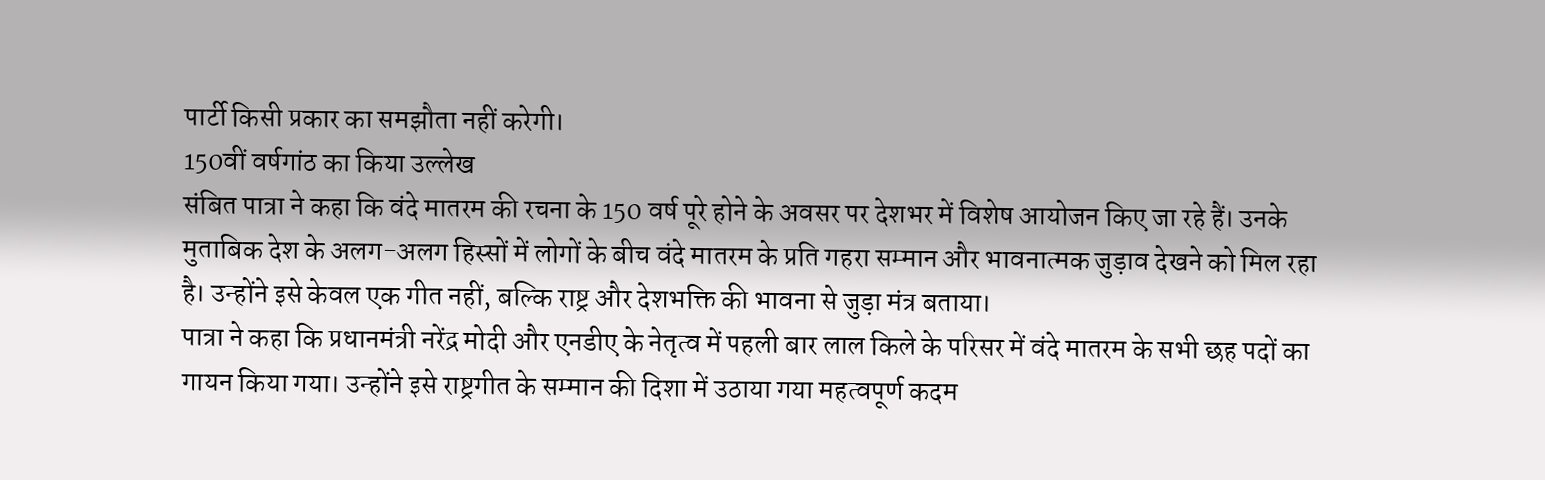पार्टी किसी प्रकार का समझौता नहीं करेगी।
150वीं वर्षगांठ का किया उल्लेख
संबित पात्रा ने कहा कि वंदे मातरम की रचना के 150 वर्ष पूरे होने के अवसर पर देशभर में विशेष आयोजन किए जा रहे हैं। उनके मुताबिक देश के अलग-अलग हिस्सों में लोगों के बीच वंदे मातरम के प्रति गहरा सम्मान और भावनात्मक जुड़ाव देखने को मिल रहा है। उन्होंने इसे केवल एक गीत नहीं, बल्कि राष्ट्र और देशभक्ति की भावना से जुड़ा मंत्र बताया।
पात्रा ने कहा कि प्रधानमंत्री नरेंद्र मोदी और एनडीए के नेतृत्व में पहली बार लाल किले के परिसर में वंदे मातरम के सभी छह पदों का गायन किया गया। उन्होंने इसे राष्ट्रगीत के सम्मान की दिशा में उठाया गया महत्वपूर्ण कदम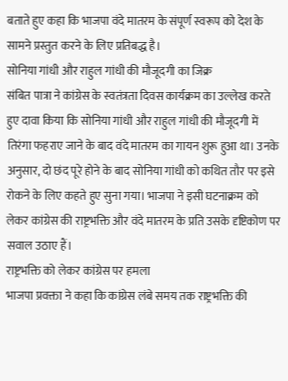बताते हुए कहा कि भाजपा वंदे मातरम के संपूर्ण स्वरूप को देश के सामने प्रस्तुत करने के लिए प्रतिबद्ध है।
सोनिया गांधी और राहुल गांधी की मौजूदगी का जिक्र
संबित पात्रा ने कांग्रेस के स्वतंत्रता दिवस कार्यक्रम का उल्लेख करते हुए दावा किया कि सोनिया गांधी और राहुल गांधी की मौजूदगी में तिरंगा फहराए जाने के बाद वंदे मातरम का गायन शुरू हुआ था। उनके अनुसार, दो छंद पूरे होने के बाद सोनिया गांधी को कथित तौर पर इसे रोकने के लिए कहते हुए सुना गया। भाजपा ने इसी घटनाक्रम को लेकर कांग्रेस की राष्ट्रभक्ति और वंदे मातरम के प्रति उसके दृष्टिकोण पर सवाल उठाए हैं।
राष्ट्रभक्ति को लेकर कांग्रेस पर हमला
भाजपा प्रवक्ता ने कहा कि कांग्रेस लंबे समय तक राष्ट्रभक्ति की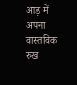आड़ में अपना वास्तविक रुख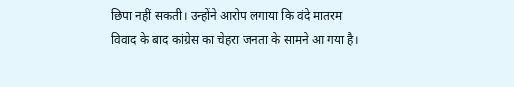छिपा नहीं सकती। उन्होंने आरोप लगाया कि वंदे मातरम विवाद के बाद कांग्रेस का चेहरा जनता के सामने आ गया है।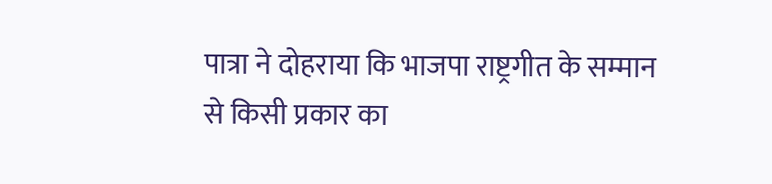पात्रा ने दोहराया कि भाजपा राष्ट्रगीत के सम्मान से किसी प्रकार का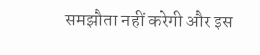समझौता नहीं करेगी और इस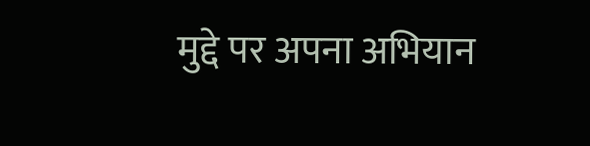मुद्दे पर अपना अभियान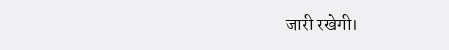जारी रखेगी।